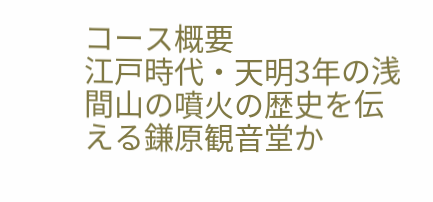コース概要
江戸時代・天明3年の浅間山の噴火の歴史を伝える鎌原観音堂か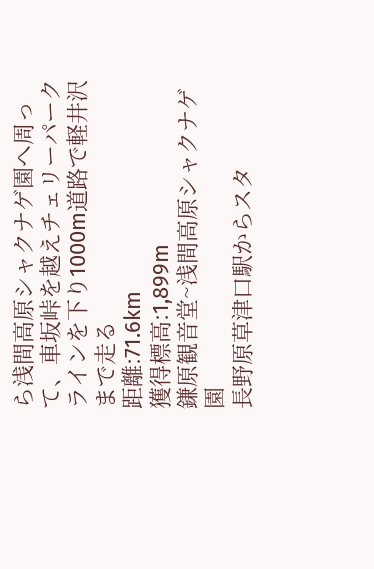ら浅間高原シャクナゲ園へ周って、車坂峠を越えチェリーパークラインを下り1000m道路で軽井沢まで走る
距離:71.6km
獲得標高:1,899m
鎌原観音堂~浅間高原シャクナゲ園
長野原草津口駅からスタ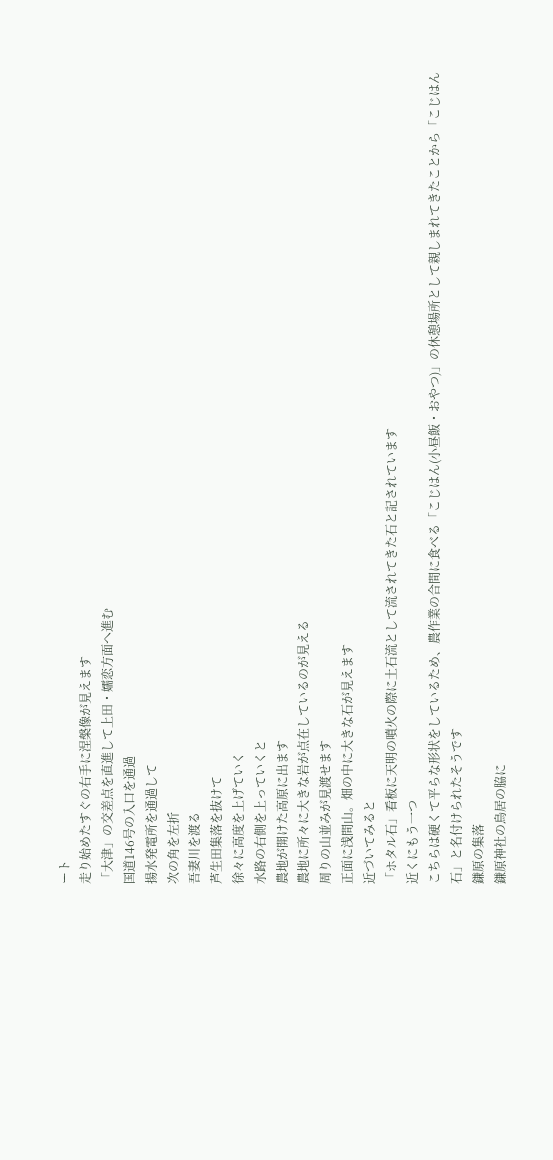ート
走り始めたすぐの右手に涅槃像が見えます
「大津」の交差点を直進して上田・嬬恋方面へ進む
国道146号の入口を通過
揚水発電所を通過して
次の角を左折
吾妻川を渡る
芦生田集落を抜けて
徐々に高度を上げていく
水路の右側を上っていくと
農地が開けた高原に出ます
農地に所々に大きな岩が点在しているのが見える
周りの山並みが見渡せます
正面に浅間山。畑の中に大きな石が見えます
近づいてみると
「ホタル石」看板に天明の噴火の際に土石流として流されてきた石と記されています
近くにもう一つ
こちらは硬くて平らな形状をしているため、農作業の合間に食べる「こじはん(小昼飯・おやつ)」の休憩場所として親しまれてきたことから「こじはん石」と名付けられたそうです
鎌原の集落
鎌原神社の鳥居の脇に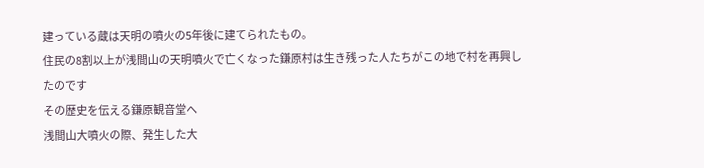建っている蔵は天明の噴火の5年後に建てられたもの。
住民の8割以上が浅間山の天明噴火で亡くなった鎌原村は生き残った人たちがこの地で村を再興したのです
その歴史を伝える鎌原観音堂へ
浅間山大噴火の際、発生した大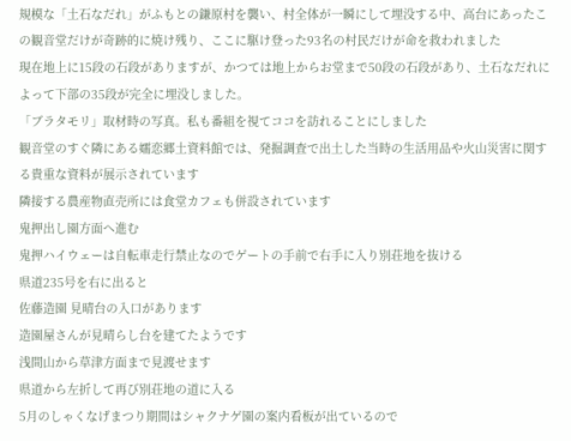規模な「土石なだれ」がふもとの鎌原村を襲い、村全体が一瞬にして埋没する中、高台にあったこの観音堂だけが奇跡的に焼け残り、ここに駆け登った93名の村民だけが命を救われました
現在地上に15段の石段がありますが、かつては地上からお堂まで50段の石段があり、土石なだれによって下部の35段が完全に埋没しました。
「ブラタモリ」取材時の写真。私も番組を視てココを訪れることにしました
観音堂のすぐ隣にある嬬恋郷土資料館では、発掘調査で出土した当時の生活用品や火山災害に関する貴重な資料が展示されています
隣接する農産物直売所には食堂カフェも併設されています
鬼押出し園方面へ進む
鬼押ハイウェーは自転車走行禁止なのでゲートの手前で右手に入り別荘地を抜ける
県道235号を右に出ると
佐藤造園 見晴台の入口があります
造園屋さんが見晴らし台を建てたようです
浅間山から草津方面まで見渡せます
県道から左折して再び別荘地の道に入る
5月のしゃくなげまつり期間はシャクナゲ園の案内看板が出ているので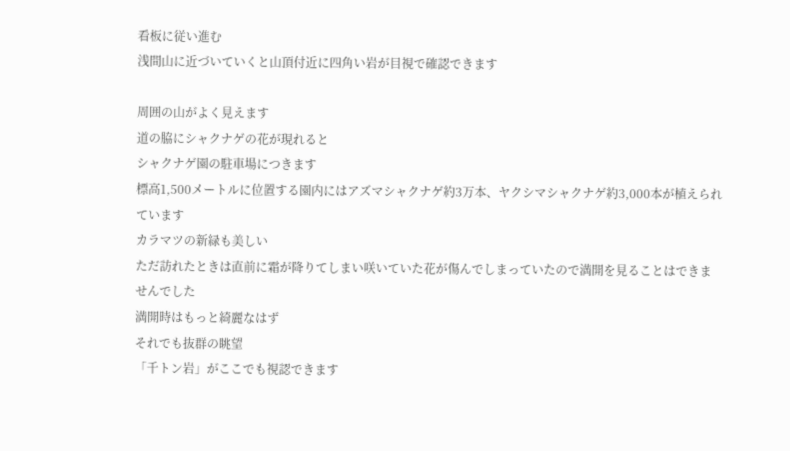看板に従い進む
浅間山に近づいていくと山頂付近に四角い岩が目視で確認できます

周囲の山がよく見えます
道の脇にシャクナゲの花が現れると
シャクナゲ園の駐車場につきます
標高1,500メートルに位置する園内にはアズマシャクナゲ約3万本、ヤクシマシャクナゲ約3,000本が植えられています
カラマツの新緑も美しい
ただ訪れたときは直前に霜が降りてしまい咲いていた花が傷んでしまっていたので満開を見ることはできませんでした
満開時はもっと綺麗なはず
それでも抜群の眺望
「千トン岩」がここでも視認できます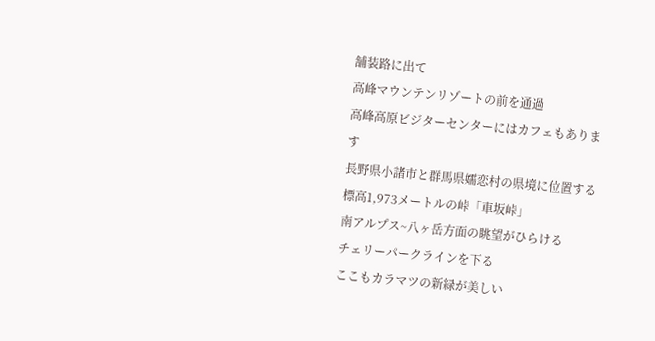舗装路に出て
高峰マウンテンリゾートの前を通過
高峰高原ビジターセンターにはカフェもあります
長野県小諸市と群馬県嬬恋村の県境に位置する標高1,973メートルの峠「車坂峠」
南アルプス~八ヶ岳方面の眺望がひらける
チェリーパークラインを下る
ここもカラマツの新緑が美しい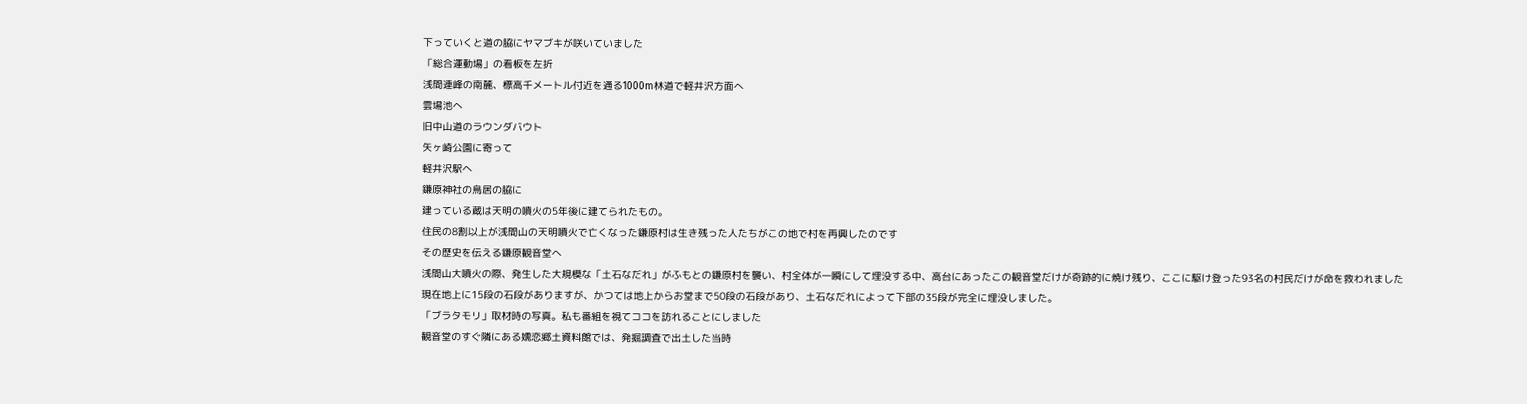下っていくと道の脇にヤマブキが咲いていました
「総合運動場」の看板を左折
浅間連峰の南麓、標高千メートル付近を通る1000m林道で軽井沢方面へ
雲場池へ
旧中山道のラウンダバウト
矢ヶ崎公園に寄って
軽井沢駅へ
鎌原神社の鳥居の脇に
建っている蔵は天明の噴火の5年後に建てられたもの。
住民の8割以上が浅間山の天明噴火で亡くなった鎌原村は生き残った人たちがこの地で村を再興したのです
その歴史を伝える鎌原観音堂へ
浅間山大噴火の際、発生した大規模な「土石なだれ」がふもとの鎌原村を襲い、村全体が一瞬にして埋没する中、高台にあったこの観音堂だけが奇跡的に焼け残り、ここに駆け登った93名の村民だけが命を救われました
現在地上に15段の石段がありますが、かつては地上からお堂まで50段の石段があり、土石なだれによって下部の35段が完全に埋没しました。
「ブラタモリ」取材時の写真。私も番組を視てココを訪れることにしました
観音堂のすぐ隣にある嬬恋郷土資料館では、発掘調査で出土した当時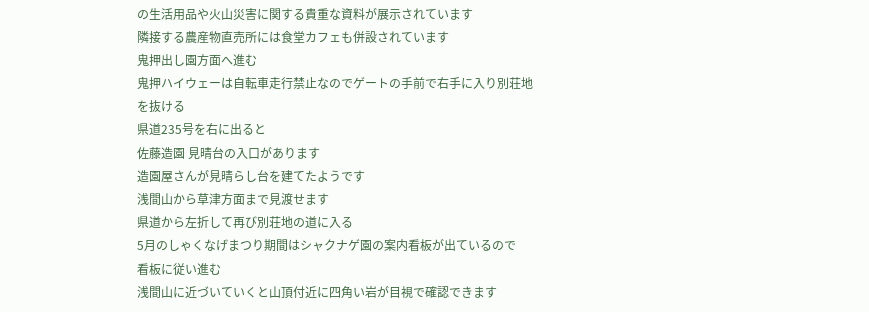の生活用品や火山災害に関する貴重な資料が展示されています
隣接する農産物直売所には食堂カフェも併設されています
鬼押出し園方面へ進む
鬼押ハイウェーは自転車走行禁止なのでゲートの手前で右手に入り別荘地を抜ける
県道235号を右に出ると
佐藤造園 見晴台の入口があります
造園屋さんが見晴らし台を建てたようです
浅間山から草津方面まで見渡せます
県道から左折して再び別荘地の道に入る
5月のしゃくなげまつり期間はシャクナゲ園の案内看板が出ているので
看板に従い進む
浅間山に近づいていくと山頂付近に四角い岩が目視で確認できます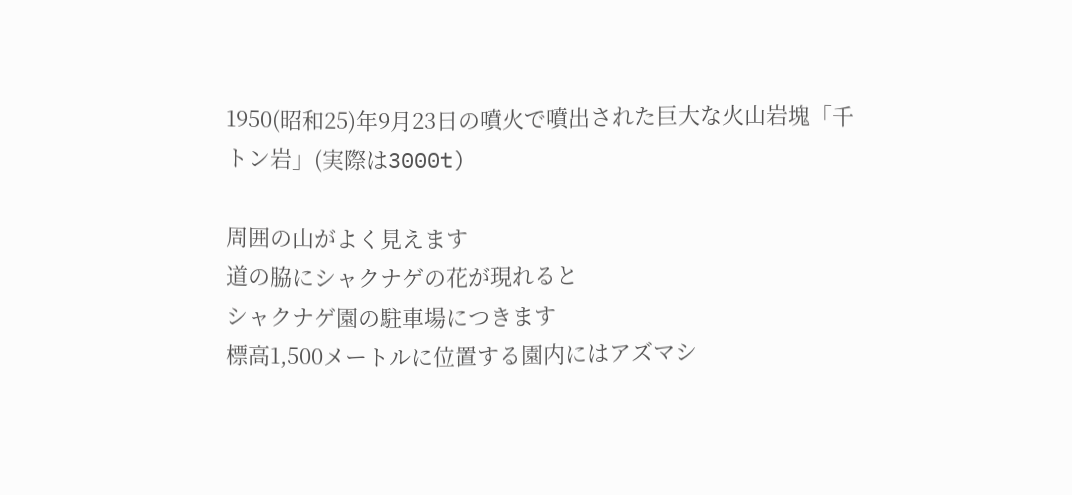1950(昭和25)年9月23日の噴火で噴出された巨大な火山岩塊「千トン岩」(実際は3000t)

周囲の山がよく見えます
道の脇にシャクナゲの花が現れると
シャクナゲ園の駐車場につきます
標高1,500メートルに位置する園内にはアズマシ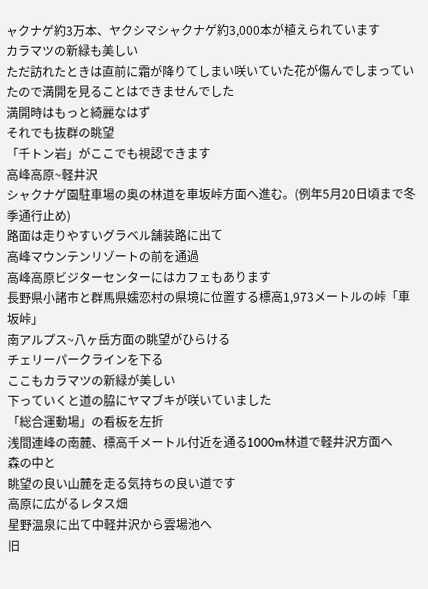ャクナゲ約3万本、ヤクシマシャクナゲ約3,000本が植えられています
カラマツの新緑も美しい
ただ訪れたときは直前に霜が降りてしまい咲いていた花が傷んでしまっていたので満開を見ることはできませんでした
満開時はもっと綺麗なはず
それでも抜群の眺望
「千トン岩」がここでも視認できます
高峰高原~軽井沢
シャクナゲ園駐車場の奥の林道を車坂峠方面へ進む。(例年5月20日頃まで冬季通行止め)
路面は走りやすいグラベル舗装路に出て
高峰マウンテンリゾートの前を通過
高峰高原ビジターセンターにはカフェもあります
長野県小諸市と群馬県嬬恋村の県境に位置する標高1,973メートルの峠「車坂峠」
南アルプス~八ヶ岳方面の眺望がひらける
チェリーパークラインを下る
ここもカラマツの新緑が美しい
下っていくと道の脇にヤマブキが咲いていました
「総合運動場」の看板を左折
浅間連峰の南麓、標高千メートル付近を通る1000m林道で軽井沢方面へ
森の中と
眺望の良い山麓を走る気持ちの良い道です
高原に広がるレタス畑
星野温泉に出て中軽井沢から雲場池へ
旧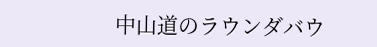中山道のラウンダバウ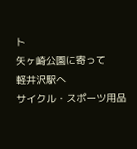ト
矢ヶ崎公園に寄って
軽井沢駅へ
サイクル・スポーツ用品